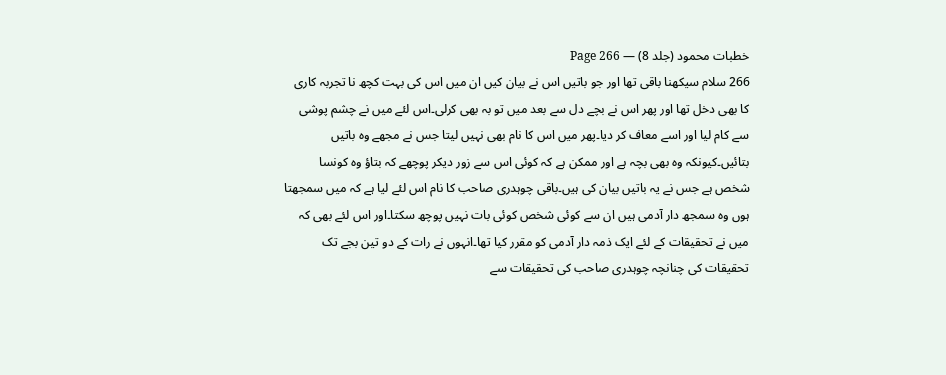خطبات محمود (جلد 8) — Page 266
266 سلام سیکھنا باقی تھا اور جو باتیں اس نے بیان کیں ان میں اس کی بہت کچھ نا تجربہ کاری کا بھی دخل تھا اور پھر اس نے بچے دل سے بعد میں تو بہ بھی کرلی۔اس لئے میں نے چشم پوشی سے کام لیا اور اسے معاف کر دیا۔پھر میں اس کا نام بھی نہیں لیتا جس نے مجھے وہ باتیں بتائیں۔کیونکہ وہ بھی بچہ ہے اور ممکن ہے کہ کوئی اس سے زور دیکر پوچھے کہ بتاؤ وہ کونسا شخص ہے جس نے یہ باتیں بیان کی ہیں۔باقی چوہدری صاحب کا نام اس لئے لیا ہے کہ میں سمجھتا ہوں وہ سمجھ دار آدمی ہیں ان سے کوئی شخص کوئی بات نہیں پوچھ سکتا۔اور اس لئے بھی کہ میں نے تحقیقات کے لئے ایک ذمہ دار آدمی کو مقرر کیا تھا۔انہوں نے رات کے دو تین بجے تک تحقیقات کی چنانچہ چوہدری صاحب کی تحقیقات سے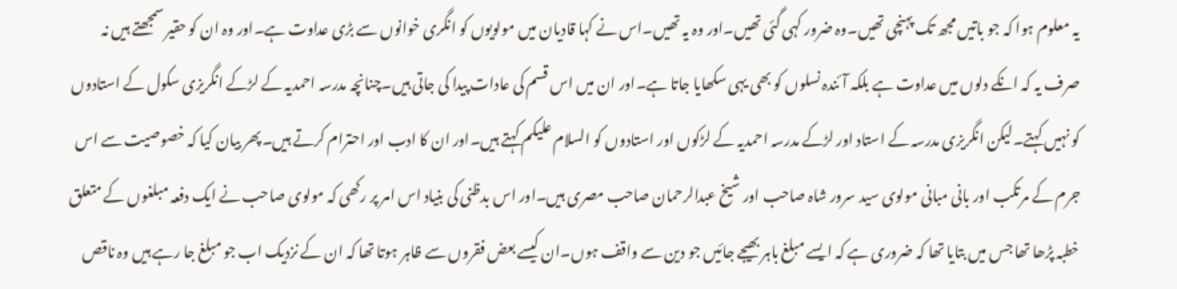یہ معلوم ہوا کہ جو باتیں مجھ تک پہنچی تھیں۔وہ ضرور کہی گئی تھیں۔اور وہ یہ تھیں۔اس نے کہا قادیان میں مولویوں کو انگری خوانوں سے بڑی عداوت ہے۔اور وہ ان کو حقیر سمجھتے ہیں نہ صرف یہ کہ انکے دلوں میں عداوت ہے بلکہ آئندہ نسلوں کو بھی یہی سکھایا جاتا ہے۔اور ان میں اس قسم کی عادات پیدا کی جاتی ہیں۔چنانچہ مدرسہ احمدیہ کے لڑکے انگریزی سکول کے استادوں کو نہیں کہتے۔لیکن انگریزی مدرسہ کے استاد اور لڑکے مدرسہ احمدیہ کے لڑکوں اور استادوں کو السلام علیکم کہتے ہیں۔اور ان کا ادب اور احترام کرتے ہیں۔پھر بیان کیا کہ خصوصیت سے اس جرم کے مرتکب اور بانی مبانی مولوی سید سرور شاہ صاحب اور شیخ عبدالرحمان صاحب مصری ہیں۔اور اس بدظنی کی بنیاد اس امر پر رکھی کہ مولوی صاحب نے ایک دفعہ مبلغوں کے متعلق خطبہ پڑھا تھا جس میں بتایا تھا کہ ضروری ہے کہ ایسے مبلغ باہر بھیجے جائیں جو دین سے واقف ہوں۔ان کیسے بعض فقروں سے ظاہر ہوتا تھا کہ ان کے نزدیک اب جو مبلغ جا رہے ہیں وہ ناقص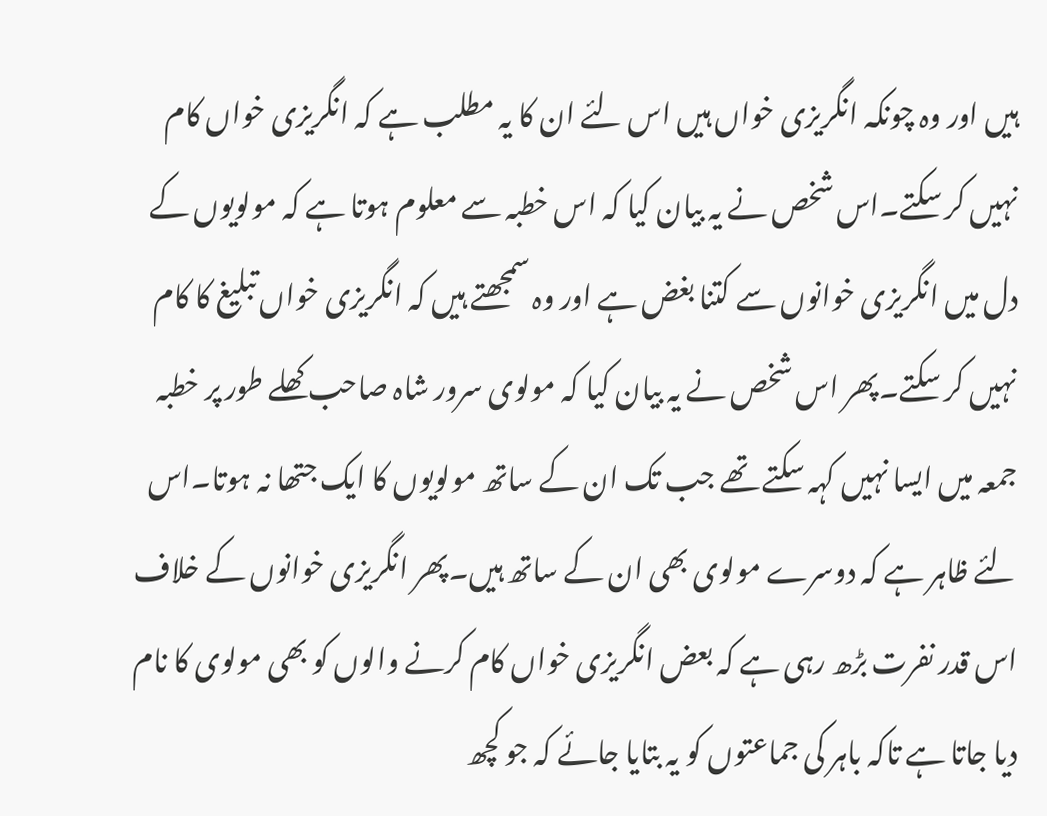ہیں اور وہ چونکہ انگریزی خواں ہیں اس لئے ان کا یہ مطلب ہے کہ انگریزی خواں کام نہیں کر سکتے۔اس شخص نے یہ بیان کیا کہ اس خطبہ سے معلوم ہوتا ہے کہ مولویوں کے دل میں انگریزی خوانوں سے کتنا بغض ہے اور وہ سمجھتے ہیں کہ انگریزی خواں تبلیغ کا کام نہیں کر سکتے۔پھر اس شخص نے یہ بیان کیا کہ مولوی سرور شاہ صاحب کھلے طور پر خطبہ جمعہ میں ایسا نہیں کہہ سکتے تھے جب تک ان کے ساتھ مولویوں کا ایک جتھا نہ ہوتا۔اس لئے ظاہر ہے کہ دوسرے مولوی بھی ان کے ساتھ ہیں۔پھر انگریزی خوانوں کے خلاف اس قدر نفرت بڑھ رہی ہے کہ بعض انگریزی خواں کام کرنے والوں کو بھی مولوی کا نام دیا جاتا ہے تاکہ باہر کی جماعتوں کو یہ بتایا جائے کہ جو کچھ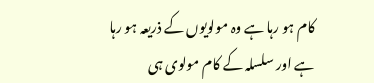کام ہو رہا ہے وہ مولویوں کے ذریعہ ہو رہا ہے اور سلسلہ کے کام مولوی ہی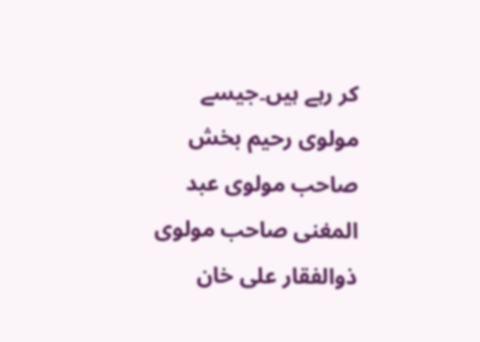کر رہے ہیں۔جیسے مولوی رحیم بخش صاحب مولوی عبد المغنی صاحب مولوی ذوالفقار علی خان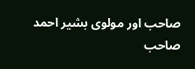صاحب اور مولوی بشیر احمد صاحب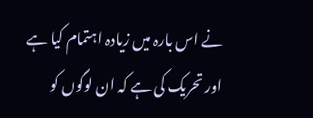نے اس بارہ میں زیادہ اہتمام کیا ہے اور تحریک کی ہے کہ ان لوگوں کو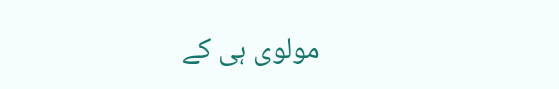مولوی ہی کے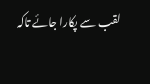لقب سے پکارا جائے تاکہ